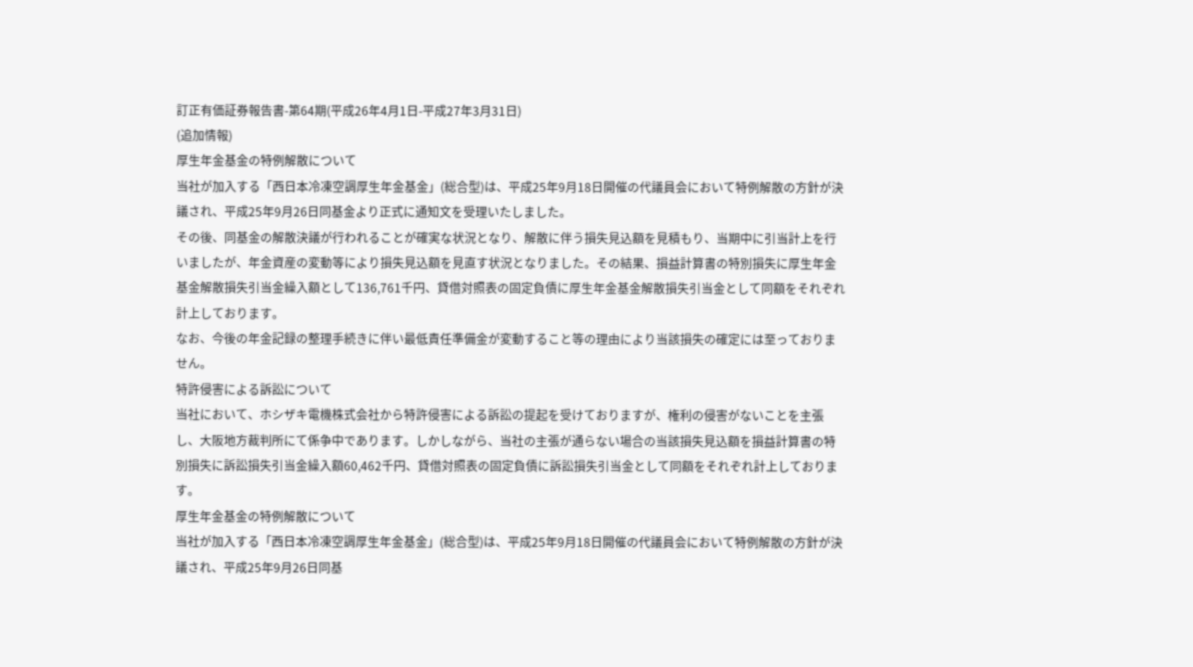訂正有価証券報告書-第64期(平成26年4月1日-平成27年3月31日)
(追加情報)
厚生年金基金の特例解散について
当社が加入する「西日本冷凍空調厚生年金基金」(総合型)は、平成25年9月18日開催の代議員会において特例解散の方針が決議され、平成25年9月26日同基金より正式に通知文を受理いたしました。
その後、同基金の解散決議が行われることが確実な状況となり、解散に伴う損失見込額を見積もり、当期中に引当計上を行いましたが、年金資産の変動等により損失見込額を見直す状況となりました。その結果、損益計算書の特別損失に厚生年金基金解散損失引当金繰入額として136,761千円、貸借対照表の固定負債に厚生年金基金解散損失引当金として同額をそれぞれ計上しております。
なお、今後の年金記録の整理手続きに伴い最低責任準備金が変動すること等の理由により当該損失の確定には至っておりません。
特許侵害による訴訟について
当社において、ホシザキ電機株式会社から特許侵害による訴訟の提起を受けておりますが、権利の侵害がないことを主張し、大阪地方裁判所にて係争中であります。しかしながら、当社の主張が通らない場合の当該損失見込額を損益計算書の特別損失に訴訟損失引当金繰入額60,462千円、貸借対照表の固定負債に訴訟損失引当金として同額をそれぞれ計上しております。
厚生年金基金の特例解散について
当社が加入する「西日本冷凍空調厚生年金基金」(総合型)は、平成25年9月18日開催の代議員会において特例解散の方針が決議され、平成25年9月26日同基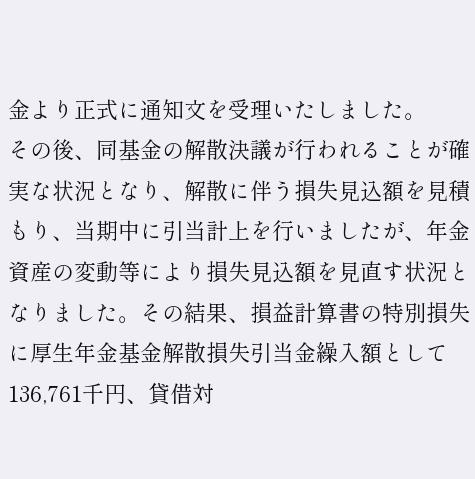金より正式に通知文を受理いたしました。
その後、同基金の解散決議が行われることが確実な状況となり、解散に伴う損失見込額を見積もり、当期中に引当計上を行いましたが、年金資産の変動等により損失見込額を見直す状況となりました。その結果、損益計算書の特別損失に厚生年金基金解散損失引当金繰入額として136,761千円、貸借対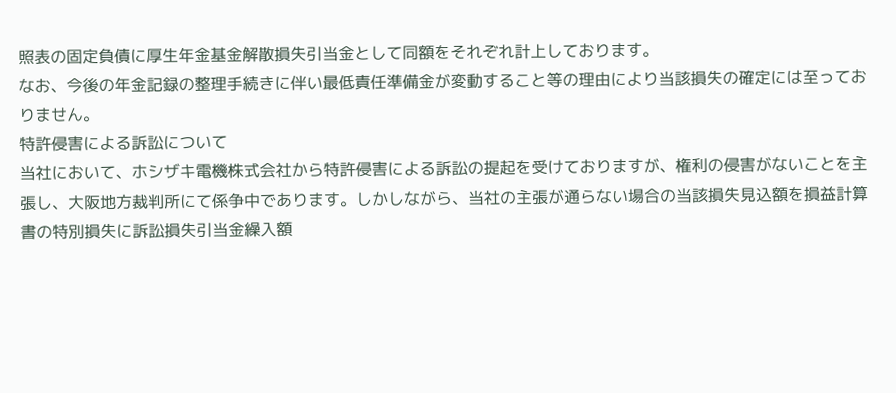照表の固定負債に厚生年金基金解散損失引当金として同額をそれぞれ計上しております。
なお、今後の年金記録の整理手続きに伴い最低責任準備金が変動すること等の理由により当該損失の確定には至っておりません。
特許侵害による訴訟について
当社において、ホシザキ電機株式会社から特許侵害による訴訟の提起を受けておりますが、権利の侵害がないことを主張し、大阪地方裁判所にて係争中であります。しかしながら、当社の主張が通らない場合の当該損失見込額を損益計算書の特別損失に訴訟損失引当金繰入額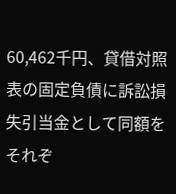60,462千円、貸借対照表の固定負債に訴訟損失引当金として同額をそれぞ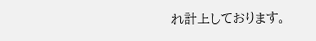れ計上しております。